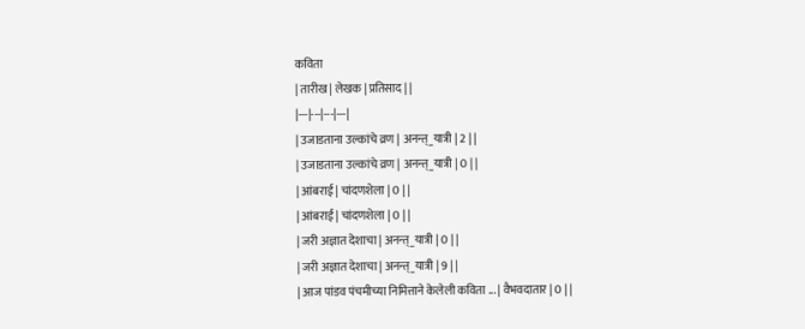कविता
| तारीख | लेखक | प्रतिसाद | |
|---|---|---|---|
| उजाडताना उल्कांचे व्रण | अनन्त्_यात्री | 2 | |
| उजाडताना उल्कांचे व्रण | अनन्त्_यात्री | 0 | |
| आंबराई | चांदणशेला | 0 | |
| आंबराई | चांदणशेला | 0 | |
| जरी अज्ञात देशाचा | अनन्त्_यात्री | 0 | |
| जरी अज्ञात देशाचा | अनन्त्_यात्री | 9 | |
| आज पांडव पंचमीच्या निमित्ताने केलेली कविता ... | वैभवदातार | 0 | |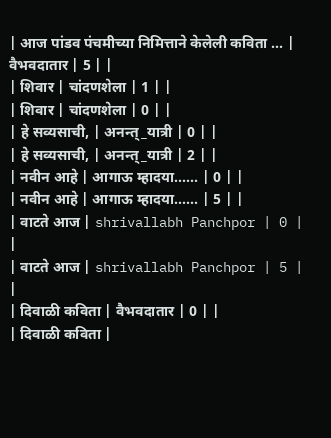| आज पांडव पंचमीच्या निमित्ताने केलेली कविता ... | वैभवदातार | 5 | |
| शिवार | चांदणशेला | 1 | |
| शिवार | चांदणशेला | 0 | |
| हे सव्यसाची, | अनन्त्_यात्री | 0 | |
| हे सव्यसाची, | अनन्त्_यात्री | 2 | |
| नवीन आहे | आगाऊ म्हादया...... | 0 | |
| नवीन आहे | आगाऊ म्हादया...... | 5 | |
| वाटते आज | shrivallabh Panchpor | 0 | |
| वाटते आज | shrivallabh Panchpor | 5 | |
| दिवाळी कविता | वैभवदातार | 0 | |
| दिवाळी कविता |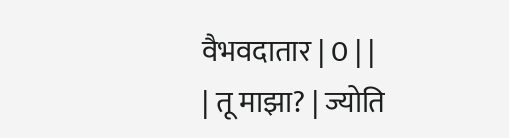वैभवदातार | 0 | |
| तू माझा? | ज्योति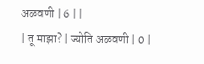अळवणी | 6 | |
| तू माझा? | ज्योति अळवणी | 0 |